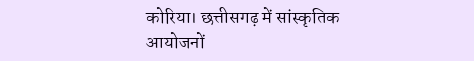कोरिया। छत्तीसगढ़ में सांस्कृतिक आयोजनों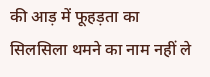की आड़ में फूहड़ता का सिलसिला थमने का नाम नहीं ले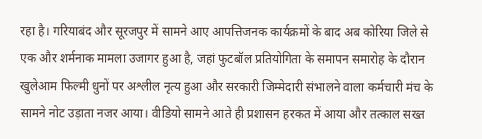रहा है। गरियाबंद और सूरजपुर में सामने आए आपत्तिजनक कार्यक्रमों के बाद अब कोरिया जिले से एक और शर्मनाक मामला उजागर हुआ है, जहां फुटबॉल प्रतियोगिता के समापन समारोह के दौरान खुलेआम फिल्मी धुनों पर अश्लील नृत्य हुआ और सरकारी जिम्मेदारी संभालने वाला कर्मचारी मंच के सामने नोट उड़ाता नजर आया। वीडियो सामने आते ही प्रशासन हरकत में आया और तत्काल सख्त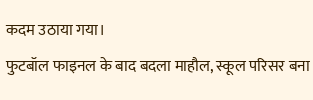कदम उठाया गया।
फुटबॉल फाइनल के बाद बदला माहौल, स्कूल परिसर बना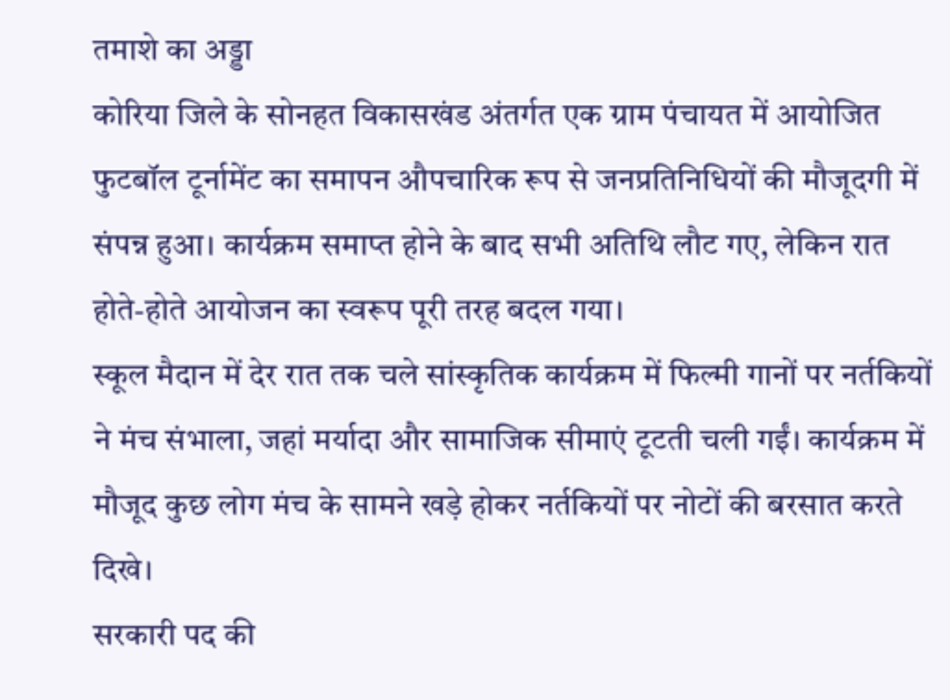तमाशे का अड्डा
कोरिया जिले के सोनहत विकासखंड अंतर्गत एक ग्राम पंचायत में आयोजित फुटबॉल टूर्नामेंट का समापन औपचारिक रूप से जनप्रतिनिधियों की मौजूदगी में संपन्न हुआ। कार्यक्रम समाप्त होने के बाद सभी अतिथि लौट गए, लेकिन रात होते-होते आयोजन का स्वरूप पूरी तरह बदल गया।
स्कूल मैदान में देर रात तक चले सांस्कृतिक कार्यक्रम में फिल्मी गानों पर नर्तकियों ने मंच संभाला, जहां मर्यादा और सामाजिक सीमाएं टूटती चली गईं। कार्यक्रम में मौजूद कुछ लोग मंच के सामने खड़े होकर नर्तकियों पर नोटों की बरसात करते दिखे।
सरकारी पद की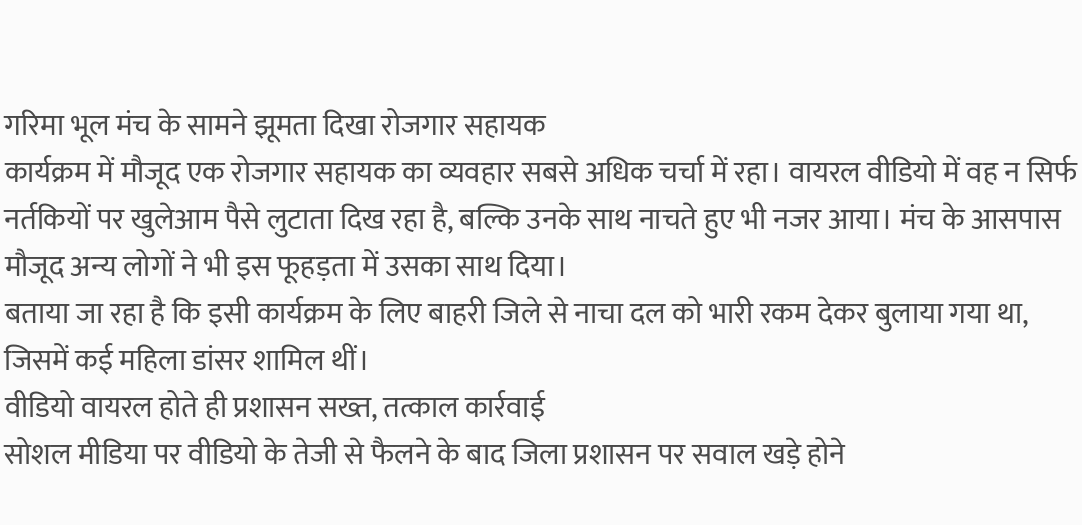गरिमा भूल मंच के सामने झूमता दिखा रोजगार सहायक
कार्यक्रम में मौजूद एक रोजगार सहायक का व्यवहार सबसे अधिक चर्चा में रहा। वायरल वीडियो में वह न सिर्फ नर्तकियों पर खुलेआम पैसे लुटाता दिख रहा है, बल्कि उनके साथ नाचते हुए भी नजर आया। मंच के आसपास मौजूद अन्य लोगों ने भी इस फूहड़ता में उसका साथ दिया।
बताया जा रहा है कि इसी कार्यक्रम के लिए बाहरी जिले से नाचा दल को भारी रकम देकर बुलाया गया था, जिसमें कई महिला डांसर शामिल थीं।
वीडियो वायरल होते ही प्रशासन सख्त, तत्काल कार्रवाई
सोशल मीडिया पर वीडियो के तेजी से फैलने के बाद जिला प्रशासन पर सवाल खड़े होने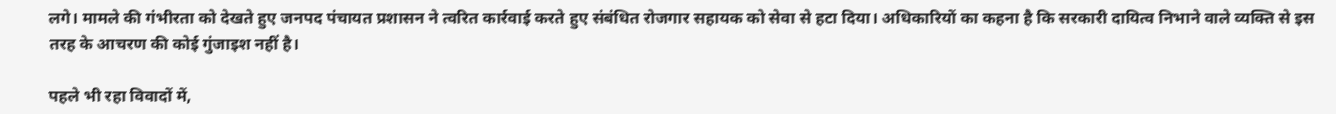लगे। मामले की गंभीरता को देखते हुए जनपद पंचायत प्रशासन ने त्वरित कार्रवाई करते हुए संबंधित रोजगार सहायक को सेवा से हटा दिया। अधिकारियों का कहना है कि सरकारी दायित्व निभाने वाले व्यक्ति से इस तरह के आचरण की कोई गुंजाइश नहीं है।

पहले भी रहा विवादों में,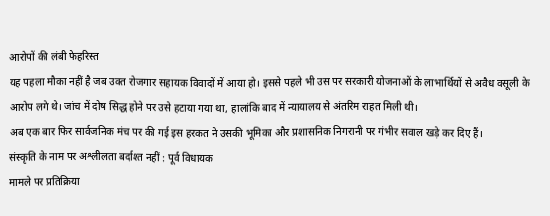आरोपों की लंबी फेहरिस्त
यह पहला मौका नहीं है जब उक्त रोजगार सहायक विवादों में आया हो। इससे पहले भी उस पर सरकारी योजनाओं के लाभार्थियों से अवैध वसूली के आरोप लगे थे। जांच में दोष सिद्ध होने पर उसे हटाया गया था, हालांकि बाद में न्यायालय से अंतरिम राहत मिली थी।
अब एक बार फिर सार्वजनिक मंच पर की गई इस हरकत ने उसकी भूमिका और प्रशासनिक निगरानी पर गंभीर सवाल खड़े कर दिए हैं।
संस्कृति के नाम पर अश्लीलता बर्दाश्त नहीं : पूर्व विधायक
मामले पर प्रतिक्रिया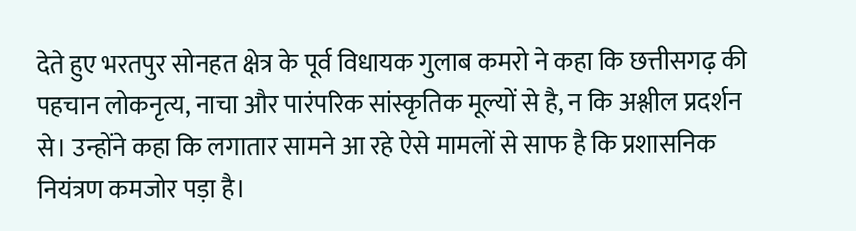देते हुए भरतपुर सोनहत क्षेत्र के पूर्व विधायक गुलाब कमरो ने कहा कि छत्तीसगढ़ की पहचान लोकनृत्य, नाचा और पारंपरिक सांस्कृतिक मूल्यों से है, न कि अश्लील प्रदर्शन से। उन्होंने कहा कि लगातार सामने आ रहे ऐसे मामलों से साफ है कि प्रशासनिक नियंत्रण कमजोर पड़ा है।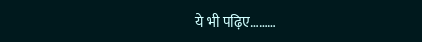ये भी पढ़िए………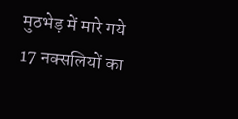मुठभेड़ में मारे गये 17 नक्सलियों का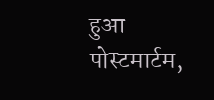हुआ पोस्टमार्टम,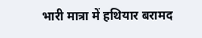भारी मात्रा में हथियार बरामद